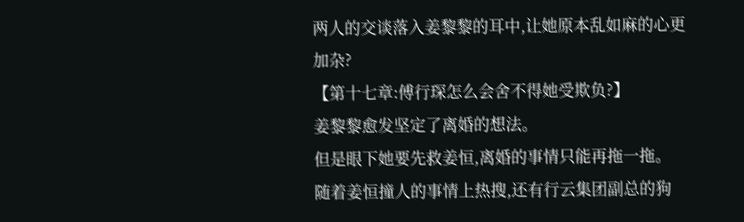两人的交谈落入姜黎黎的耳中,让她原本乱如麻的心更加杂?
【第十七章:傅行琛怎么会舍不得她受欺负?】
姜黎黎愈发坚定了离婚的想法。
但是眼下她要先救姜恒,离婚的事情只能再拖一拖。
随着姜恒撞人的事情上热搜,还有行云集团副总的狗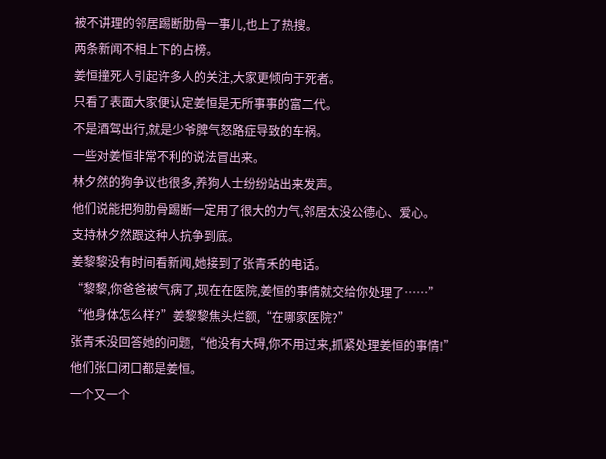被不讲理的邻居踢断肋骨一事儿,也上了热搜。
两条新闻不相上下的占榜。
姜恒撞死人引起许多人的关注,大家更倾向于死者。
只看了表面大家便认定姜恒是无所事事的富二代。
不是酒驾出行,就是少爷脾气怒路症导致的车祸。
一些对姜恒非常不利的说法冒出来。
林夕然的狗争议也很多,养狗人士纷纷站出来发声。
他们说能把狗肋骨踢断一定用了很大的力气,邻居太没公德心、爱心。
支持林夕然跟这种人抗争到底。
姜黎黎没有时间看新闻,她接到了张青禾的电话。
“黎黎,你爸爸被气病了,现在在医院,姜恒的事情就交给你处理了……”
“他身体怎么样?”姜黎黎焦头烂额,“在哪家医院?”
张青禾没回答她的问题,“他没有大碍,你不用过来,抓紧处理姜恒的事情!”
他们张口闭口都是姜恒。
一个又一个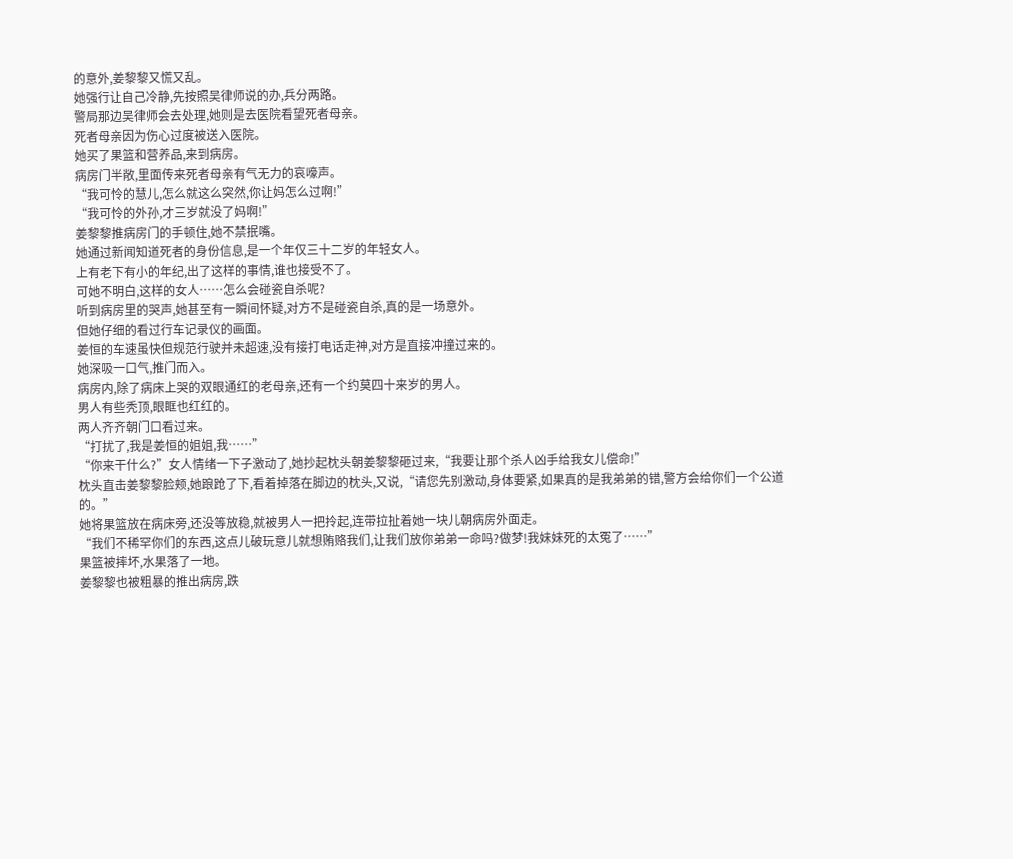的意外,姜黎黎又慌又乱。
她强行让自己冷静,先按照吴律师说的办,兵分两路。
警局那边吴律师会去处理,她则是去医院看望死者母亲。
死者母亲因为伤心过度被送入医院。
她买了果篮和营养品,来到病房。
病房门半敞,里面传来死者母亲有气无力的哀嚎声。
“我可怜的慧儿,怎么就这么突然,你让妈怎么过啊!”
“我可怜的外孙,才三岁就没了妈啊!”
姜黎黎推病房门的手顿住,她不禁抿嘴。
她通过新闻知道死者的身份信息,是一个年仅三十二岁的年轻女人。
上有老下有小的年纪,出了这样的事情,谁也接受不了。
可她不明白,这样的女人……怎么会碰瓷自杀呢?
听到病房里的哭声,她甚至有一瞬间怀疑,对方不是碰瓷自杀,真的是一场意外。
但她仔细的看过行车记录仪的画面。
姜恒的车速虽快但规范行驶并未超速,没有接打电话走神,对方是直接冲撞过来的。
她深吸一口气,推门而入。
病房内,除了病床上哭的双眼通红的老母亲,还有一个约莫四十来岁的男人。
男人有些秃顶,眼眶也红红的。
两人齐齐朝门口看过来。
“打扰了,我是姜恒的姐姐,我……”
“你来干什么?”女人情绪一下子激动了,她抄起枕头朝姜黎黎砸过来,“我要让那个杀人凶手给我女儿偿命!”
枕头直击姜黎黎脸颊,她踉跄了下,看着掉落在脚边的枕头,又说,“请您先别激动,身体要紧,如果真的是我弟弟的错,警方会给你们一个公道的。”
她将果篮放在病床旁,还没等放稳,就被男人一把拎起,连带拉扯着她一块儿朝病房外面走。
“我们不稀罕你们的东西,这点儿破玩意儿就想贿赂我们,让我们放你弟弟一命吗?做梦!我妹妹死的太冤了……”
果篮被摔坏,水果落了一地。
姜黎黎也被粗暴的推出病房,跌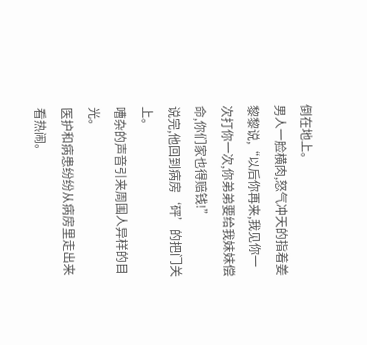倒在地上。
男人一脸横肉,怒气冲天的指着姜黎黎说,“以后你再来,我见你一次打你一次,你弟弟要给我妹妹偿命,你们家也得赔钱!”
说完,他回到病房‘砰’的把门关上。
嘈杂的声音引来周围人异样的目光。
医护和病患纷纷从病房里走出来看热闹。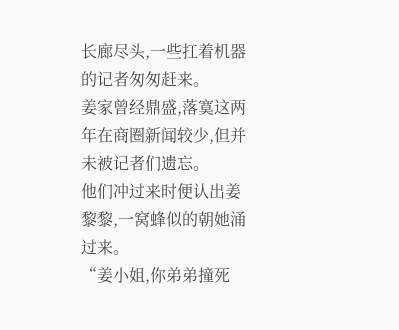长廊尽头,一些扛着机器的记者匆匆赶来。
姜家曾经鼎盛,落寞这两年在商圈新闻较少,但并未被记者们遗忘。
他们冲过来时便认出姜黎黎,一窝蜂似的朝她涌过来。
“姜小姐,你弟弟撞死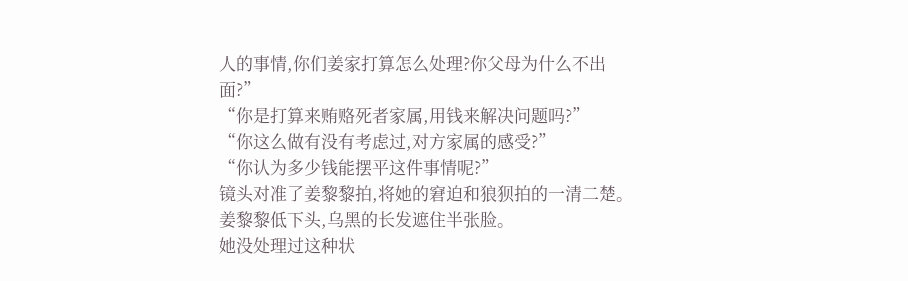人的事情,你们姜家打算怎么处理?你父母为什么不出面?”
“你是打算来贿赂死者家属,用钱来解决问题吗?”
“你这么做有没有考虑过,对方家属的感受?”
“你认为多少钱能摆平这件事情呢?”
镜头对准了姜黎黎拍,将她的窘迫和狼狈拍的一清二楚。
姜黎黎低下头,乌黑的长发遮住半张脸。
她没处理过这种状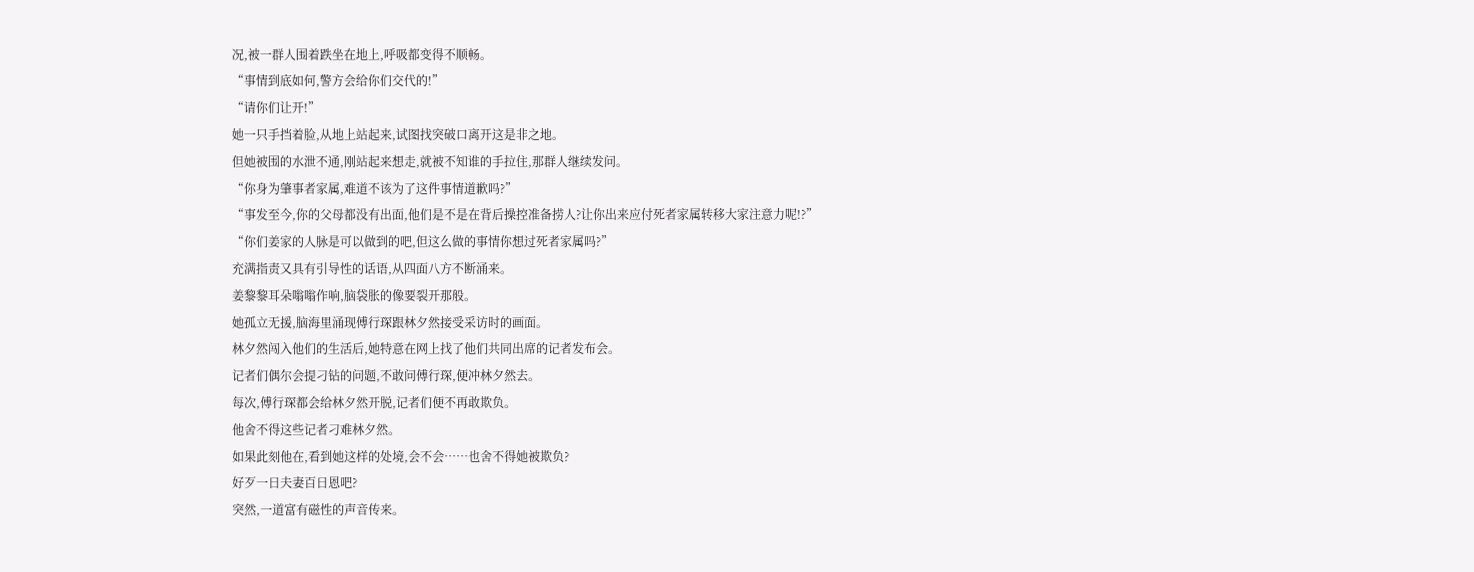况,被一群人围着跌坐在地上,呼吸都变得不顺畅。
“事情到底如何,警方会给你们交代的!”
“请你们让开!”
她一只手挡着脸,从地上站起来,试图找突破口离开这是非之地。
但她被围的水泄不通,刚站起来想走,就被不知谁的手拉住,那群人继续发问。
“你身为肇事者家属,难道不该为了这件事情道歉吗?”
“事发至今,你的父母都没有出面,他们是不是在背后操控准备捞人?让你出来应付死者家属转移大家注意力呢!?”
“你们姜家的人脉是可以做到的吧,但这么做的事情你想过死者家属吗?”
充满指责又具有引导性的话语,从四面八方不断涌来。
姜黎黎耳朵嗡嗡作响,脑袋胀的像要裂开那般。
她孤立无援,脑海里涌现傅行琛跟林夕然接受采访时的画面。
林夕然闯入他们的生活后,她特意在网上找了他们共同出席的记者发布会。
记者们偶尔会提刁钻的问题,不敢问傅行琛,便冲林夕然去。
每次,傅行琛都会给林夕然开脱,记者们便不再敢欺负。
他舍不得这些记者刁难林夕然。
如果此刻他在,看到她这样的处境,会不会……也舍不得她被欺负?
好歹一日夫妻百日恩吧?
突然,一道富有磁性的声音传来。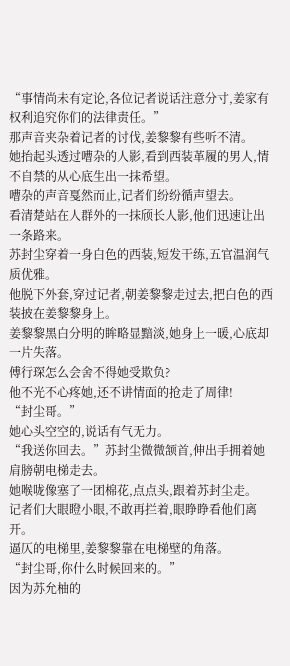“事情尚未有定论,各位记者说话注意分寸,姜家有权利追究你们的法律责任。”
那声音夹杂着记者的讨伐,姜黎黎有些听不清。
她抬起头透过嘈杂的人影,看到西装革履的男人,情不自禁的从心底生出一抹希望。
嘈杂的声音戛然而止,记者们纷纷循声望去。
看清楚站在人群外的一抹颀长人影,他们迅速让出一条路来。
苏封尘穿着一身白色的西装,短发干练,五官温润气质优雅。
他脱下外套,穿过记者,朝姜黎黎走过去,把白色的西装披在姜黎黎身上。
姜黎黎黑白分明的眸略显黯淡,她身上一暖,心底却一片失落。
傅行琛怎么会舍不得她受欺负?
他不光不心疼她,还不讲情面的抢走了周律!
“封尘哥。”
她心头空空的,说话有气无力。
“我送你回去。”苏封尘微微颔首,伸出手拥着她肩膀朝电梯走去。
她喉咙像塞了一团棉花,点点头,跟着苏封尘走。
记者们大眼瞪小眼,不敢再拦着,眼睁睁看他们离开。
逼仄的电梯里,姜黎黎靠在电梯壁的角落。
“封尘哥,你什么时候回来的。”
因为苏允柚的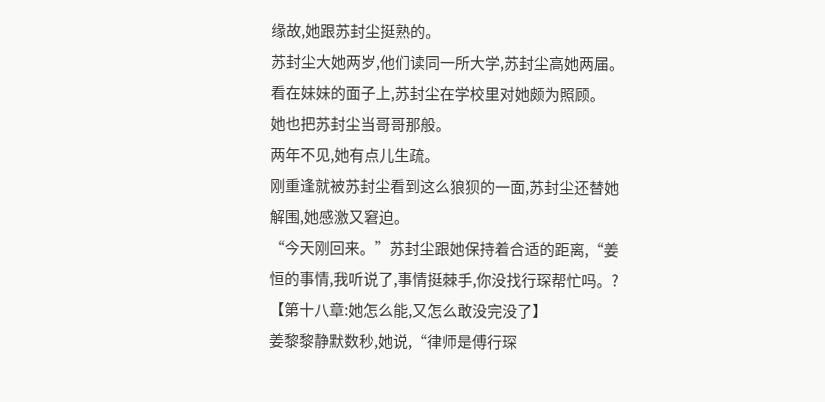缘故,她跟苏封尘挺熟的。
苏封尘大她两岁,他们读同一所大学,苏封尘高她两届。
看在妹妹的面子上,苏封尘在学校里对她颇为照顾。
她也把苏封尘当哥哥那般。
两年不见,她有点儿生疏。
刚重逢就被苏封尘看到这么狼狈的一面,苏封尘还替她解围,她感激又窘迫。
“今天刚回来。”苏封尘跟她保持着合适的距离,“姜恒的事情,我听说了,事情挺棘手,你没找行琛帮忙吗。?
【第十八章:她怎么能,又怎么敢没完没了】
姜黎黎静默数秒,她说,“律师是傅行琛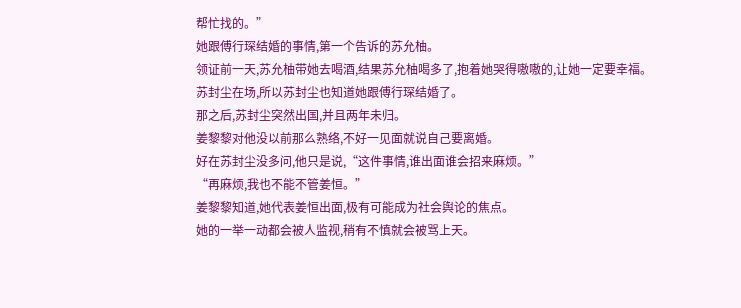帮忙找的。”
她跟傅行琛结婚的事情,第一个告诉的苏允柚。
领证前一天,苏允柚带她去喝酒,结果苏允柚喝多了,抱着她哭得嗷嗷的,让她一定要幸福。
苏封尘在场,所以苏封尘也知道她跟傅行琛结婚了。
那之后,苏封尘突然出国,并且两年未归。
姜黎黎对他没以前那么熟络,不好一见面就说自己要离婚。
好在苏封尘没多问,他只是说,“这件事情,谁出面谁会招来麻烦。”
“再麻烦,我也不能不管姜恒。”
姜黎黎知道,她代表姜恒出面,极有可能成为社会舆论的焦点。
她的一举一动都会被人监视,稍有不慎就会被骂上天。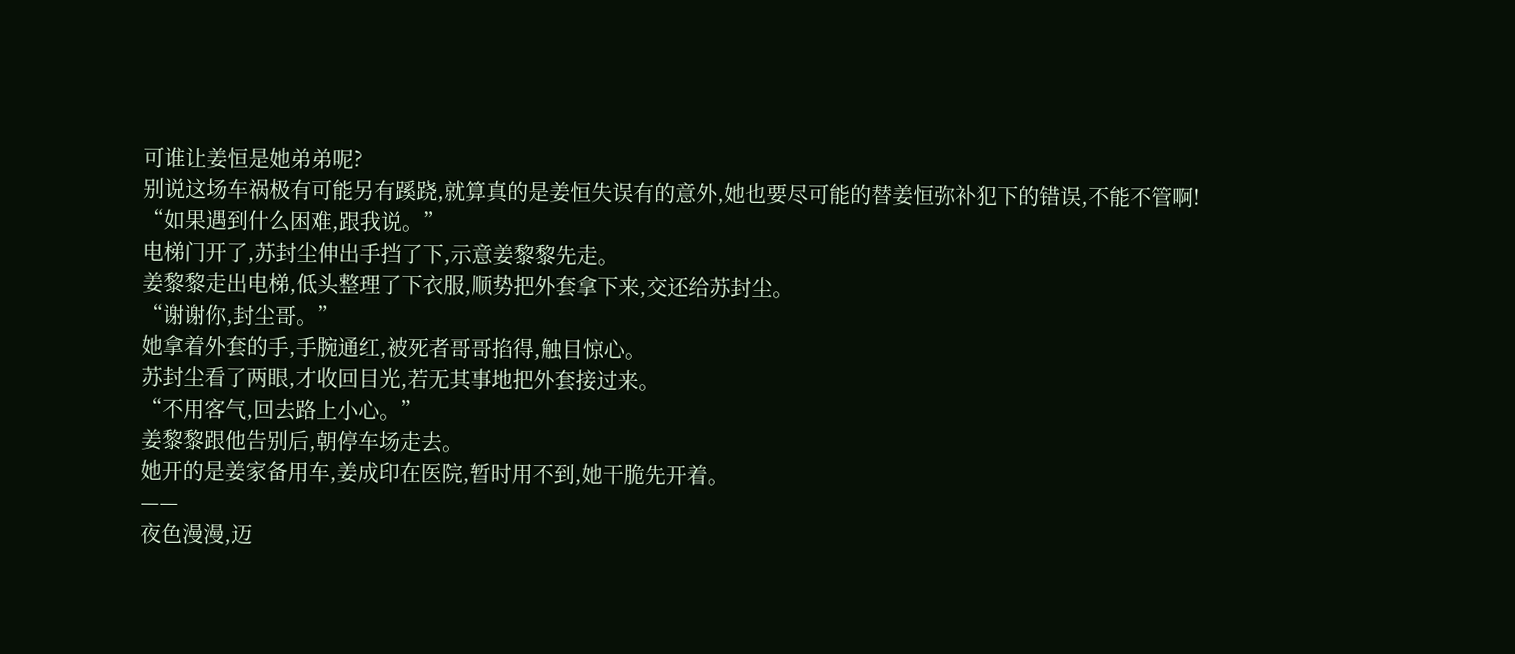可谁让姜恒是她弟弟呢?
别说这场车祸极有可能另有蹊跷,就算真的是姜恒失误有的意外,她也要尽可能的替姜恒弥补犯下的错误,不能不管啊!
“如果遇到什么困难,跟我说。”
电梯门开了,苏封尘伸出手挡了下,示意姜黎黎先走。
姜黎黎走出电梯,低头整理了下衣服,顺势把外套拿下来,交还给苏封尘。
“谢谢你,封尘哥。”
她拿着外套的手,手腕通红,被死者哥哥掐得,触目惊心。
苏封尘看了两眼,才收回目光,若无其事地把外套接过来。
“不用客气,回去路上小心。”
姜黎黎跟他告别后,朝停车场走去。
她开的是姜家备用车,姜成印在医院,暂时用不到,她干脆先开着。
——
夜色漫漫,迈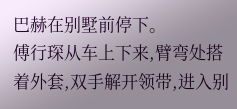巴赫在别墅前停下。
傅行琛从车上下来,臂弯处搭着外套,双手解开领带,进入别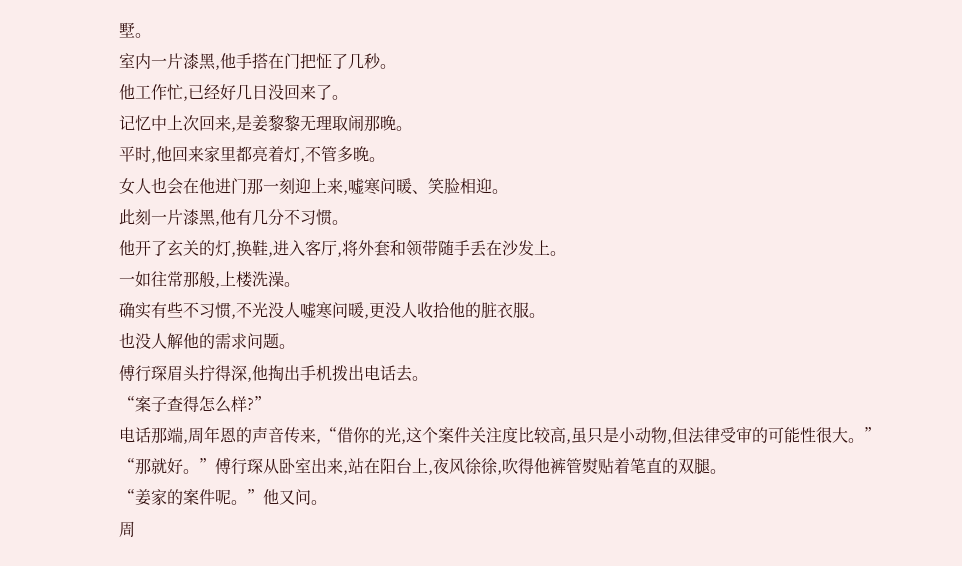墅。
室内一片漆黑,他手搭在门把怔了几秒。
他工作忙,已经好几日没回来了。
记忆中上次回来,是姜黎黎无理取闹那晚。
平时,他回来家里都亮着灯,不管多晚。
女人也会在他进门那一刻迎上来,嘘寒问暖、笑脸相迎。
此刻一片漆黑,他有几分不习惯。
他开了玄关的灯,换鞋,进入客厅,将外套和领带随手丢在沙发上。
一如往常那般,上楼洗澡。
确实有些不习惯,不光没人嘘寒问暖,更没人收拾他的脏衣服。
也没人解他的需求问题。
傅行琛眉头拧得深,他掏出手机拨出电话去。
“案子查得怎么样?”
电话那端,周年恩的声音传来,“借你的光,这个案件关注度比较高,虽只是小动物,但法律受审的可能性很大。”
“那就好。”傅行琛从卧室出来,站在阳台上,夜风徐徐,吹得他裤管熨贴着笔直的双腿。
“姜家的案件呢。”他又问。
周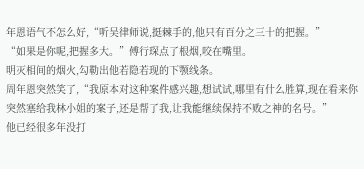年恩语气不怎么好,“听吴律师说,挺棘手的,他只有百分之三十的把握。”
“如果是你呢,把握多大。”傅行琛点了根烟,咬在嘴里。
明灭相间的烟火,勾勒出他若隐若现的下颚线条。
周年恩突然笑了,“我原本对这种案件感兴趣,想试试,哪里有什么胜算,现在看来你突然塞给我林小姐的案子,还是帮了我,让我能继续保持不败之神的名号。”
他已经很多年没打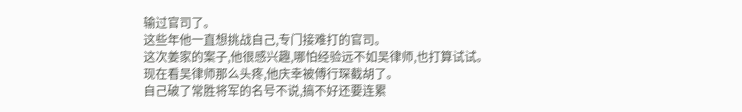输过官司了。
这些年他一直想挑战自己,专门接难打的官司。
这次姜家的案子,他很感兴趣,哪怕经验远不如吴律师,也打算试试。
现在看吴律师那么头疼,他庆幸被傅行琛截胡了。
自己破了常胜将军的名号不说,搞不好还要连累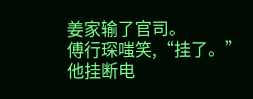姜家输了官司。
傅行琛嗤笑,“挂了。”
他挂断电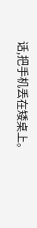话,把手机丢在矮桌上。